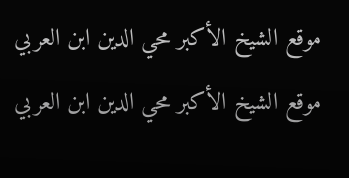موقع الشيخ الأكبر محي الدين ابن العربي
موقع الشيخ الأكبر محي الدين ابن العربي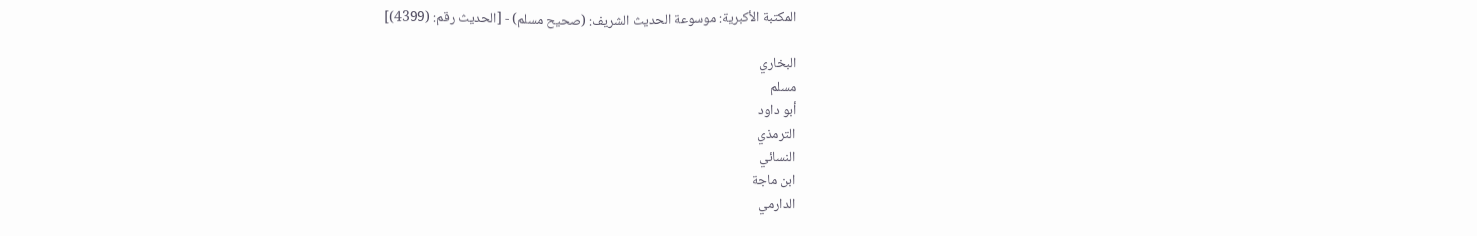المكتبة الأكبرية: موسوعة الحديث الشريف: (صحيح مسلم) - [الحديث رقم: (4399)]

البخاري
مسلم
أبو داود
الترمذي
النسائي
ابن ماجة
الدارمي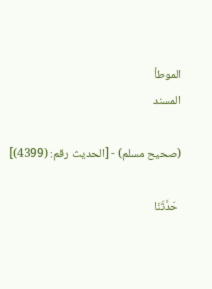الموطأ
المسند

(صحيح مسلم) - [الحديث رقم: (4399)]

 حَدَّثَنَا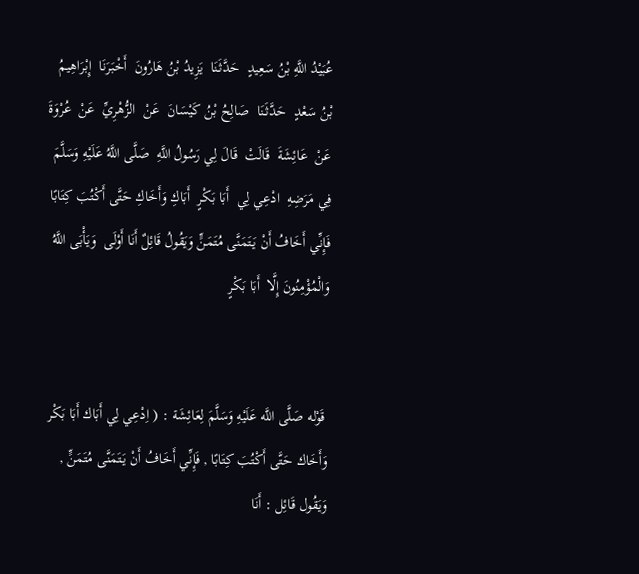عُبَيْدُ اللَّهِ بْنُ سَعِيدٍ  حَدَّثَنَا  يَزِيدُ بْنُ هَارُونَ  أَخْبَرَنَا  إِبْرَاهِيمُ بْنُ سَعْدٍ  حَدَّثَنَا  صَالِحُ بْنُ كَيْسَانَ  عَنْ  الزُّهْرِيِّ  عَنْ  عُرْوَةَ  عَنْ  عَائِشَةَ  قَالَتْ  قَالَ لِي رَسُولُ اللَّهِ  صَلَّى اللَّهُ عَلَيْهِ وَسَلَّمَ  فِي مَرَضِهِ  ادْعِي لِي  أَبَا بَكْرٍ  أَبَاكِ وَأَخَاكِ حَتَّى أَكْتُبَ كِتَابًا فَإِنِّي أَخَافُ أَنْ يَتَمَنَّى مُتَمَنٍّ وَيَقُولُ قَائِلٌ أَنَا أَوْلَى  وَيَأْبَى اللَّهُ وَالْمُؤْمِنُونَ إِلَّا  أَبَا بَكْرٍ


 قَوْله صَلَّى اللَّه عَلَيْهِ وَسَلَّمَ لِعَائِشَة : ( اِدْعِي لِي أَبَاك أَبَا بَكْر وَأَخَاك حَتَّى أَكْتُبَ كِتَابًا , فَإِنِّي أَخَافُ أَنْ يَتَمَنَّى مُتَمَنٍّ , وَيَقُول قَائِل : أَنَا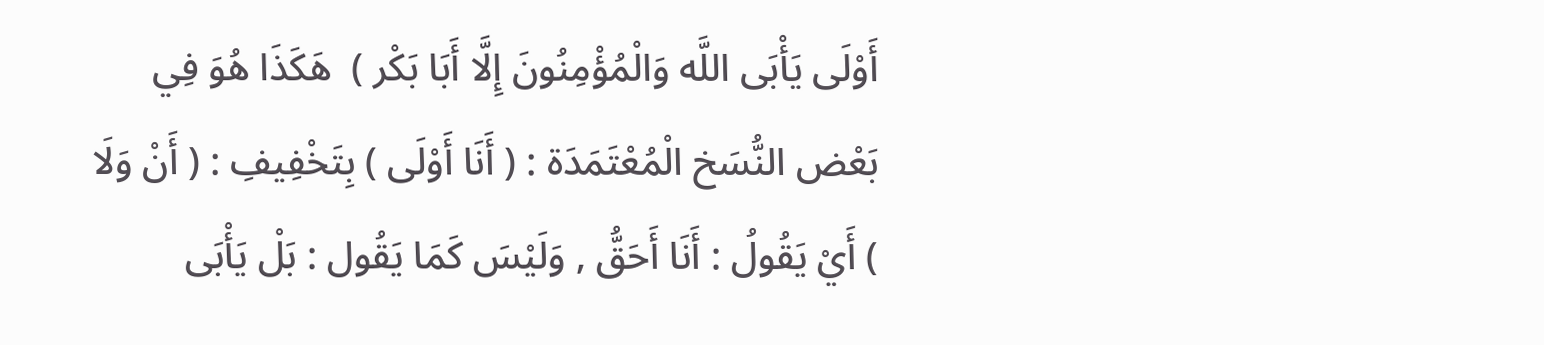أَوْلَى يَأْبَى اللَّه وَالْمُؤْمِنُونَ إِلَّا أَبَا بَكْر )  هَكَذَا هُوَ فِي بَعْض النُّسَخ الْمُعْتَمَدَة : ( أَنَا أَوْلَى ) بِتَخْفِيفِ : ( أَنْ وَلَا ) أَيْ يَقُولُ : أَنَا أَحَقُّ , وَلَيْسَ كَمَا يَقُول : بَلْ يَأْبَى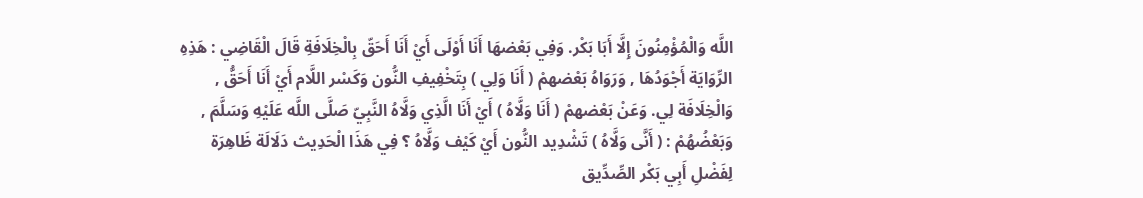اللَّه وَالْمُؤْمِنُونَ إِلَّا أَبَا بَكْر. وَفِي بَعْضهَا أَنَا أَوْلَى أَيْ أَنَا أَحَقّ بِالْخِلَافَةِ قَالَ الْقَاضِي : هَذِهِ الرِّوَايَة أَجْوَدُهَا , وَرَوَاهُ بَعْضهمْ ( أَنَا وَلِي ) بِتَخْفِيفِ النُّون وَكَسْر اللَّام أَيْ أَنَا أَحَقُّ , وَالْخِلَافَة لِي. وَعَنْ بَعْضهمْ ( أَنَا وَلَّاهُ ) أَيْ أَنَا الَّذِي وَلَّاهُ النَّبِيّ صَلَّى اللَّه عَلَيْهِ وَسَلَّمَ , وَبَعْضُهُمْ : ( أَنَّى وَلَّاهُ ) تَشْدِيد النُّون أَيْ كَيْف وَلَّاهُ ؟ فِي هَذَا الْحَدِيث دَلَالَة ظَاهِرَة لِفَضْلِ أَبِي بَكْر الصِّدِّيق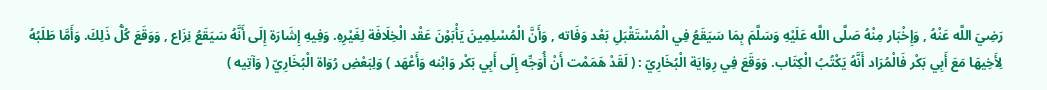رَضِيَ اللَّه عَنْهُ , وَإِخْبَار مِنْهُ صَلَّى اللَّه عَلَيْهِ وَسَلَّمَ بِمَا سَيَقَعُ فِي الْمُسْتَقْبَلِ بَعْد وَفَاته , وَأَنَّ الْمُسْلِمِينَ يَأْبَوْنَ عَقْد الْخِلَافَة لِغَيْرِهِ. وَفِيهِ إِشَارَة إِلَى أَنَّهُ سَيَقَعُ نِزَاع , وَوَقَعَ كُلُّ ذَلِكَ. وَأَمَّا طَلَبُهُ لِأَخِيهَا مَعَ أَبِي بَكْر فَالْمُرَاد أَنَّهُ يَكْتُبُ الْكِتَاب. وَوَقَعَ فِي رِوَايَة الْبُخَارِيّ : ( لَقَدْ هَمَمْت أَنْ أُوَجِّه إِلَى أَبِي بَكْر وَابْنه وَأَعْهَد ) وَلِبَعْضِ رُوَاة الْبُخَارِيّ ( وَآتِيه )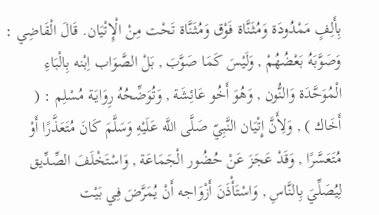بِأَلِفٍ مَمْدُودَة وَمُثَنَّاة فَوْق وَمُثَنَّاة تَحْت مِنْ الْإِتْيَان. قَالَ الْقَاضِي : وَصَوَّبَهُ بَعْضُهُمْ , وَلَيْسَ كَمَا صَوَّبَ , بَلْ الصَّوَاب اِبْنه بِالْبَاءِ الْمُوَحَّدَة وَالنُّون , وَهُوَ أَخُو عَائِشَة , وَتُوَضِّحُهُ رِوَايَة مُسْلِم : ( أَخَاك ) , وَلِأَنَّ إِتْيَان النَّبِيّ صَلَّى اللَّه عَلَيْهِ وَسَلَّمَ كَانَ مُتَعَذَّرًا أَوْ مُتَعَسَّرًا , وَقَدْ عَجَزَ عَنْ حُضُور الْجَمَاعَة , وَاسْتَخْلَفَ الصِّدِّيق لِيُصَلِّيَ بِالنَّاسِ , وَاسْتَأْذَنَ أَزْوَاجه أَنْ يُمَرَّضَ فِي بَيْت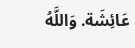عَائِشَة. وَاللَّهُ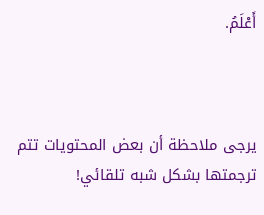أَعْلَمُ.



يرجى ملاحظة أن بعض المحتويات تتم ترجمتها بشكل شبه تلقائي!